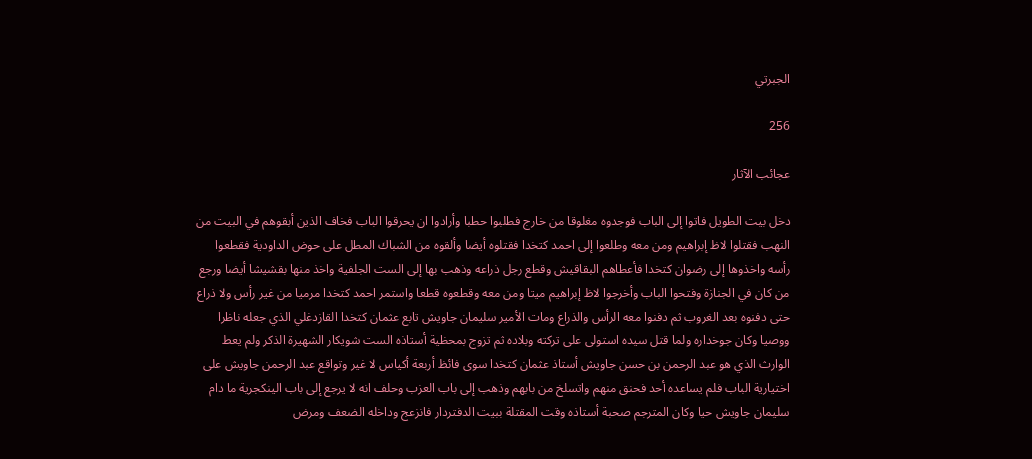الجبرتي

256

عجائب الآثار

دخل بيت الطويل فاتوا إلى الباب فوجدوه مغلوقا من خارج فطلبوا حطبا وأرادوا ان يحرقوا الباب فخاف الذين أبقوهم في البيت من النهب فقتلوا لاظ إبراهيم ومن معه وطلعوا إلى احمد كتخدا فقتلوه أيضا وألقوه من الشباك المطل على حوض الداودية فقطعوا رأسه واخذوها إلى رضوان كتخدا فأعطاهم البقاقيش وقطع رجل ذراعه وذهب بها إلى الست الجلفية واخذ منها بقشيشا أيضا ورجع من كان في الجنازة وفتحوا الباب وأخرجوا لاظ إبراهيم ميتا ومن معه وقطعوه قطعا واستمر احمد كتخدا مرميا من غير رأس ولا ذراع حتى دفنوه بعد الغروب ثم دفنوا معه الرأس والذراع ومات الأمير سليمان جاويش تابع عثمان كتخدا القازدغلي الذي جعله ناظرا ووصيا وكان جوخداره ولما قتل سيده استولى على تركته وبلاده ثم تزوج بمحظية أستاذه الست شويكار الشهيرة الذكر ولم يعط الوارث الذي هو عبد الرحمن بن حسن جاويش أستاذ عثمان كتخدا سوى فائظ أربعة أكياس لا غير وتواقع عبد الرحمن جاويش على اختيارية الباب فلم يساعده أحد فحنق منهم واتسلخ من بابهم وذهب إلى باب العزب وحلف انه لا يرجع إلى باب الينكجرية ما دام سليمان جاويش حيا وكان المترجم صحبة أستاذه وقت المقتلة ببيت الدفتردار فانزعج وداخله الضعف ومرض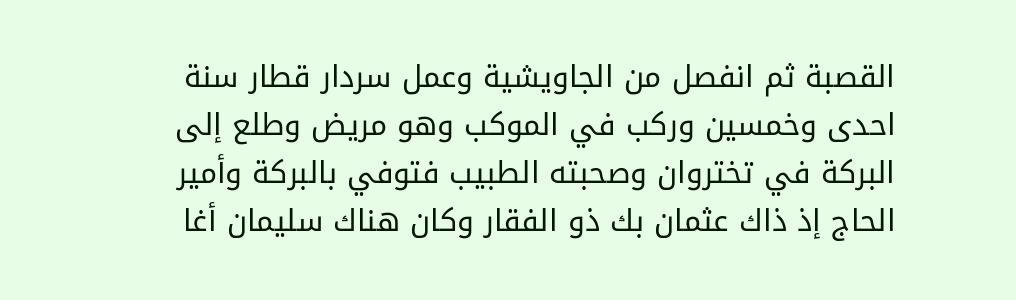القصبة ثم انفصل من الجاويشية وعمل سردار قطار سنة احدى وخمسين وركب في الموكب وهو مريض وطلع إلى البركة في تختروان وصحبته الطبيب فتوفي بالبركة وأمير الحاج إذ ذاك عثمان بك ذو الفقار وكان هناك سليمان أغا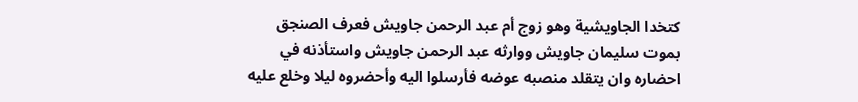كتخدا الجاويشية وهو زوج أم عبد الرحمن جاويش فعرف الصنجق بموت سليمان جاويش ووارثه عبد الرحمن جاويش واستأذنه في احضاره وان يتقلد منصبه عوضه فأرسلوا اليه وأحضروه ليلا وخلع عليه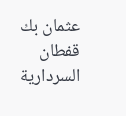عثمان بك قفطان السردارية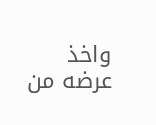واخذ عرضه من